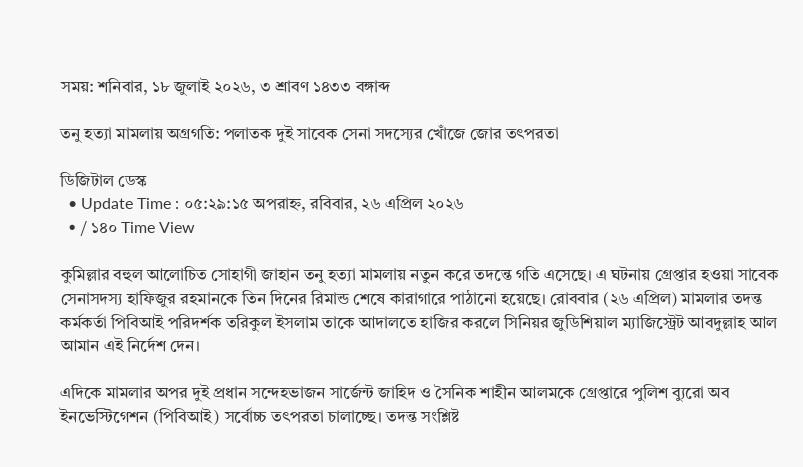সময়: শনিবার, ১৮ জুলাই ২০২৬, ৩ শ্রাবণ ১৪৩৩ বঙ্গাব্দ

তনু হত্যা মামলায় অগ্রগতি: পলাতক দুই সাবেক সেনা সদস্যের খোঁজে জোর তৎপরতা

ডিজিটাল ডেস্ক
  • Update Time : ০৫:২৯:১৫ অপরাহ্ন, রবিবার, ২৬ এপ্রিল ২০২৬
  • / ১৪০ Time View

কুমিল্লার বহুল আলোচিত সোহাগী জাহান তনু হত্যা মামলায় নতুন করে তদন্তে গতি এসেছে। এ ঘটনায় গ্রেপ্তার হওয়া সাবেক সেনাসদস্য হাফিজুর রহমানকে তিন দিনের রিমান্ড শেষে কারাগারে পাঠানো হয়েছে। রোববার (২৬ এপ্রিল) মামলার তদন্ত কর্মকর্তা পিবিআই পরিদর্শক তরিকুল ইসলাম তাকে আদালতে হাজির করলে সিনিয়র জুডিশিয়াল ম্যাজিস্ট্রেট আবদুল্লাহ আল আমান এই নির্দেশ দেন।

এদিকে মামলার অপর দুই প্রধান সন্দেহভাজন সার্জেন্ট জাহিদ ও সৈনিক শাহীন আলমকে গ্রেপ্তারে পুলিশ ব্যুরো অব ইনভেস্টিগেশন (পিবিআই) সর্বোচ্চ তৎপরতা চালাচ্ছে। তদন্ত সংশ্লিষ্ট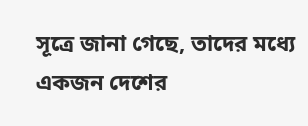সূত্রে জানা গেছে, তাদের মধ্যে একজন দেশের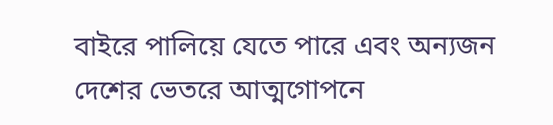বাইরে পালিয়ে যেতে পারে এবং অন্যজন দেশের ভেতরে আত্মগোপনে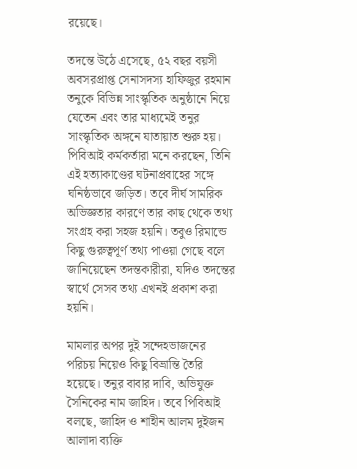রয়েছে।

তদন্তে উঠে এসেছে, ৫২ বছর বয়সী অবসরপ্রাপ্ত সেনাসদস্য হাফিজুর রহমান তনুকে বিভিন্ন সাংস্কৃতিক অনুষ্ঠানে নিয়ে যেতেন এবং তার মাধ্যমেই তনুর সাংস্কৃতিক অঙ্গনে যাতায়াত শুরু হয়। পিবিআই কর্মকর্তারা মনে করছেন, তিনি এই হত্যাকাণ্ডের ঘটনাপ্রবাহের সঙ্গে ঘনিষ্ঠভাবে জড়িত। তবে দীর্ঘ সামরিক অভিজ্ঞতার কারণে তার কাছ থেকে তথ্য সংগ্রহ করা সহজ হয়নি। তবুও রিমান্ডে কিছু গুরুত্বপূর্ণ তথ্য পাওয়া গেছে বলে জানিয়েছেন তদন্তকারীরা, যদিও তদন্তের স্বার্থে সেসব তথ্য এখনই প্রকাশ করা হয়নি।

মামলার অপর দুই সন্দেহভাজনের পরিচয় নিয়েও কিছু বিভ্রান্তি তৈরি হয়েছে। তনুর বাবার দাবি, অভিযুক্ত সৈনিকের নাম জাহিদ। তবে পিবিআই বলছে, জাহিদ ও শাহীন আলম দুইজন আলাদা ব্যক্তি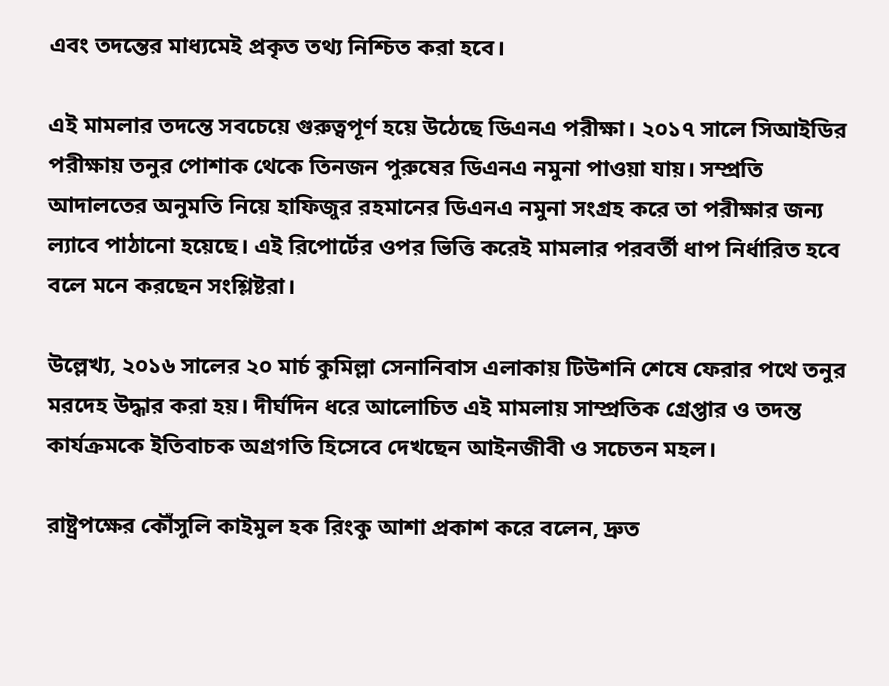এবং তদন্তের মাধ্যমেই প্রকৃত তথ্য নিশ্চিত করা হবে।

এই মামলার তদন্তে সবচেয়ে গুরুত্বপূর্ণ হয়ে উঠেছে ডিএনএ পরীক্ষা। ২০১৭ সালে সিআইডির পরীক্ষায় তনুর পোশাক থেকে তিনজন পুরুষের ডিএনএ নমুনা পাওয়া যায়। সম্প্রতি আদালতের অনুমতি নিয়ে হাফিজুর রহমানের ডিএনএ নমুনা সংগ্রহ করে তা পরীক্ষার জন্য ল্যাবে পাঠানো হয়েছে। এই রিপোর্টের ওপর ভিত্তি করেই মামলার পরবর্তী ধাপ নির্ধারিত হবে বলে মনে করছেন সংশ্লিষ্টরা।

উল্লেখ্য, ২০১৬ সালের ২০ মার্চ কুমিল্লা সেনানিবাস এলাকায় টিউশনি শেষে ফেরার পথে তনুর মরদেহ উদ্ধার করা হয়। দীর্ঘদিন ধরে আলোচিত এই মামলায় সাম্প্রতিক গ্রেপ্তার ও তদন্ত কার্যক্রমকে ইতিবাচক অগ্রগতি হিসেবে দেখছেন আইনজীবী ও সচেতন মহল।

রাষ্ট্রপক্ষের কৌঁসুলি কাইমুল হক রিংকু আশা প্রকাশ করে বলেন, দ্রুত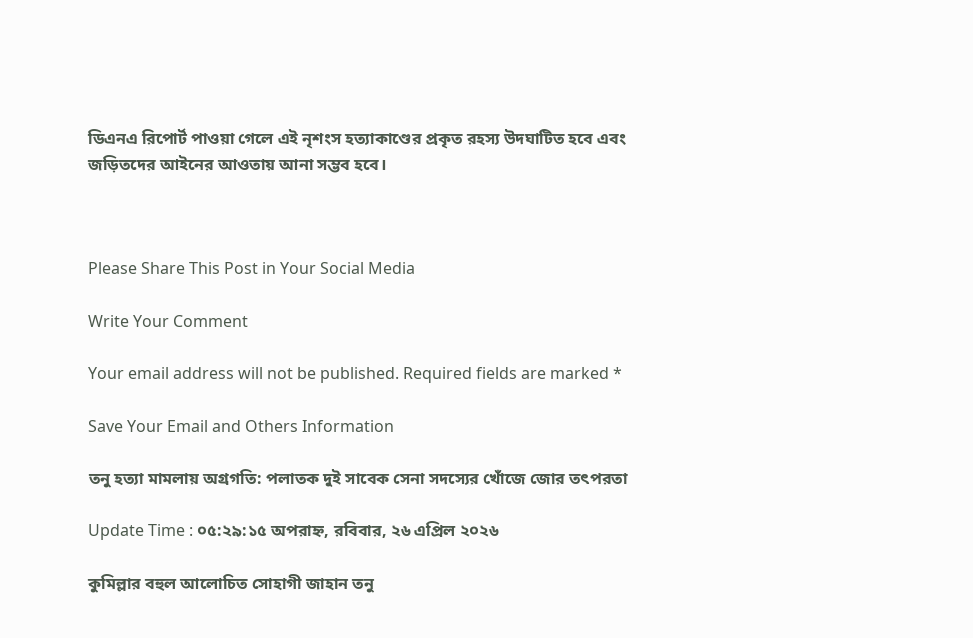ডিএনএ রিপোর্ট পাওয়া গেলে এই নৃশংস হত্যাকাণ্ডের প্রকৃত রহস্য উদঘাটিত হবে এবং জড়িতদের আইনের আওতায় আনা সম্ভব হবে।



Please Share This Post in Your Social Media

Write Your Comment

Your email address will not be published. Required fields are marked *

Save Your Email and Others Information

তনু হত্যা মামলায় অগ্রগতি: পলাতক দুই সাবেক সেনা সদস্যের খোঁজে জোর তৎপরতা

Update Time : ০৫:২৯:১৫ অপরাহ্ন, রবিবার, ২৬ এপ্রিল ২০২৬

কুমিল্লার বহুল আলোচিত সোহাগী জাহান তনু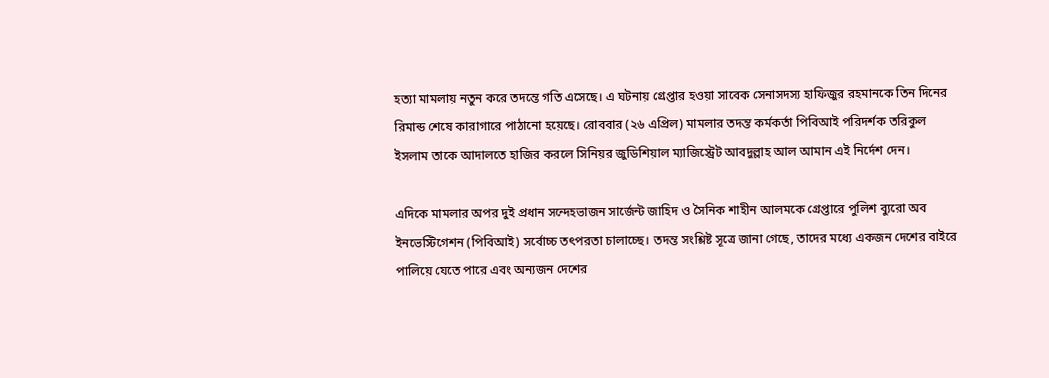হত্যা মামলায় নতুন করে তদন্তে গতি এসেছে। এ ঘটনায় গ্রেপ্তার হওয়া সাবেক সেনাসদস্য হাফিজুর রহমানকে তিন দিনের রিমান্ড শেষে কারাগারে পাঠানো হয়েছে। রোববার (২৬ এপ্রিল) মামলার তদন্ত কর্মকর্তা পিবিআই পরিদর্শক তরিকুল ইসলাম তাকে আদালতে হাজির করলে সিনিয়র জুডিশিয়াল ম্যাজিস্ট্রেট আবদুল্লাহ আল আমান এই নির্দেশ দেন।

এদিকে মামলার অপর দুই প্রধান সন্দেহভাজন সার্জেন্ট জাহিদ ও সৈনিক শাহীন আলমকে গ্রেপ্তারে পুলিশ ব্যুরো অব ইনভেস্টিগেশন (পিবিআই) সর্বোচ্চ তৎপরতা চালাচ্ছে। তদন্ত সংশ্লিষ্ট সূত্রে জানা গেছে, তাদের মধ্যে একজন দেশের বাইরে পালিয়ে যেতে পারে এবং অন্যজন দেশের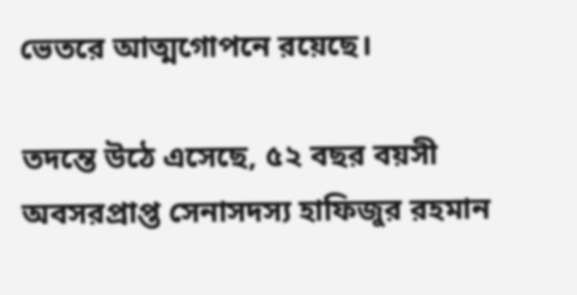ভেতরে আত্মগোপনে রয়েছে।

তদন্তে উঠে এসেছে, ৫২ বছর বয়সী অবসরপ্রাপ্ত সেনাসদস্য হাফিজুর রহমান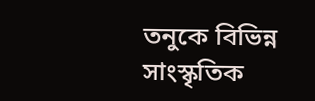তনুকে বিভিন্ন সাংস্কৃতিক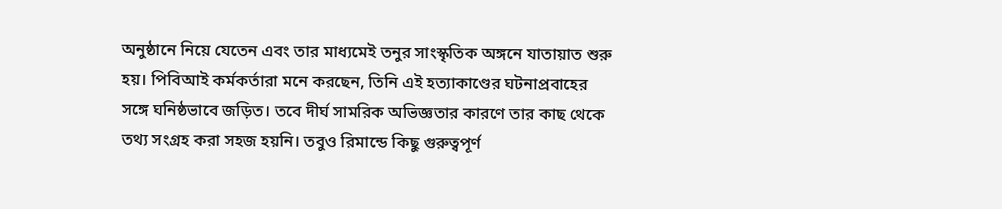অনুষ্ঠানে নিয়ে যেতেন এবং তার মাধ্যমেই তনুর সাংস্কৃতিক অঙ্গনে যাতায়াত শুরু হয়। পিবিআই কর্মকর্তারা মনে করছেন, তিনি এই হত্যাকাণ্ডের ঘটনাপ্রবাহের সঙ্গে ঘনিষ্ঠভাবে জড়িত। তবে দীর্ঘ সামরিক অভিজ্ঞতার কারণে তার কাছ থেকে তথ্য সংগ্রহ করা সহজ হয়নি। তবুও রিমান্ডে কিছু গুরুত্বপূর্ণ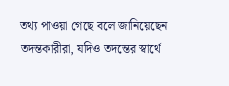তথ্য পাওয়া গেছে বলে জানিয়েছেন তদন্তকারীরা, যদিও তদন্তের স্বার্থে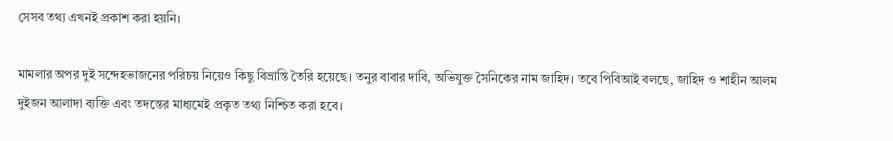সেসব তথ্য এখনই প্রকাশ করা হয়নি।

মামলার অপর দুই সন্দেহভাজনের পরিচয় নিয়েও কিছু বিভ্রান্তি তৈরি হয়েছে। তনুর বাবার দাবি, অভিযুক্ত সৈনিকের নাম জাহিদ। তবে পিবিআই বলছে, জাহিদ ও শাহীন আলম দুইজন আলাদা ব্যক্তি এবং তদন্তের মাধ্যমেই প্রকৃত তথ্য নিশ্চিত করা হবে।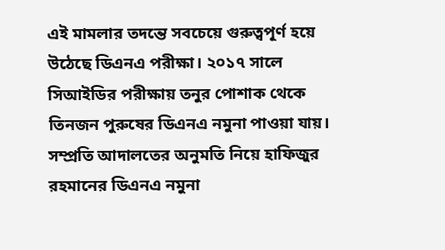এই মামলার তদন্তে সবচেয়ে গুরুত্বপূর্ণ হয়ে উঠেছে ডিএনএ পরীক্ষা। ২০১৭ সালে সিআইডির পরীক্ষায় তনুর পোশাক থেকে তিনজন পুরুষের ডিএনএ নমুনা পাওয়া যায়। সম্প্রতি আদালতের অনুমতি নিয়ে হাফিজুর রহমানের ডিএনএ নমুনা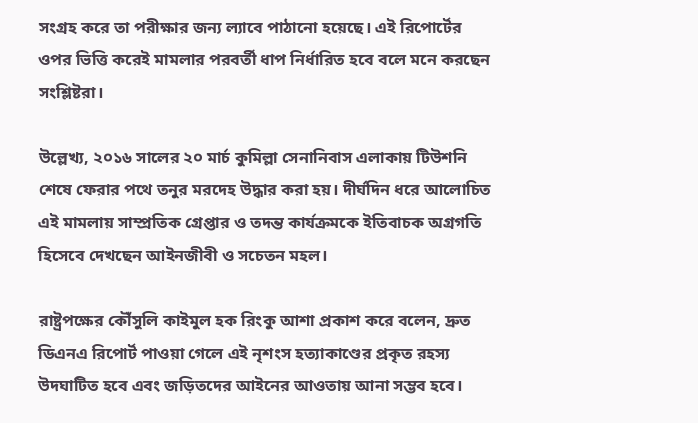সংগ্রহ করে তা পরীক্ষার জন্য ল্যাবে পাঠানো হয়েছে। এই রিপোর্টের ওপর ভিত্তি করেই মামলার পরবর্তী ধাপ নির্ধারিত হবে বলে মনে করছেন সংশ্লিষ্টরা।

উল্লেখ্য, ২০১৬ সালের ২০ মার্চ কুমিল্লা সেনানিবাস এলাকায় টিউশনি শেষে ফেরার পথে তনুর মরদেহ উদ্ধার করা হয়। দীর্ঘদিন ধরে আলোচিত এই মামলায় সাম্প্রতিক গ্রেপ্তার ও তদন্ত কার্যক্রমকে ইতিবাচক অগ্রগতি হিসেবে দেখছেন আইনজীবী ও সচেতন মহল।

রাষ্ট্রপক্ষের কৌঁসুলি কাইমুল হক রিংকু আশা প্রকাশ করে বলেন, দ্রুত ডিএনএ রিপোর্ট পাওয়া গেলে এই নৃশংস হত্যাকাণ্ডের প্রকৃত রহস্য উদঘাটিত হবে এবং জড়িতদের আইনের আওতায় আনা সম্ভব হবে।